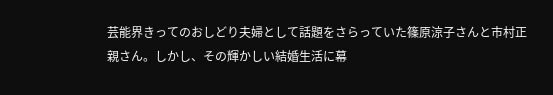芸能界きってのおしどり夫婦として話題をさらっていた篠原涼子さんと市村正親さん。しかし、その輝かしい結婚生活に幕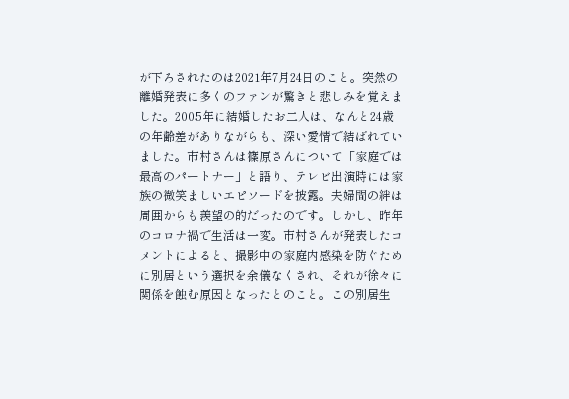が下ろされたのは2021年7月24日のこと。突然の離婚発表に多くのファンが驚きと悲しみを覚えました。2005年に結婚したお二人は、なんと24歳の年齢差がありながらも、深い愛情で結ばれていました。市村さんは篠原さんについて「家庭では最高のパートナー」と語り、テレビ出演時には家族の微笑ましいエピソードを披露。夫婦間の絆は周囲からも羨望の的だったのです。しかし、昨年のコロナ禍で生活は一変。市村さんが発表したコメントによると、撮影中の家庭内感染を防ぐために別居という選択を余儀なくされ、それが徐々に関係を蝕む原因となったとのこと。この別居生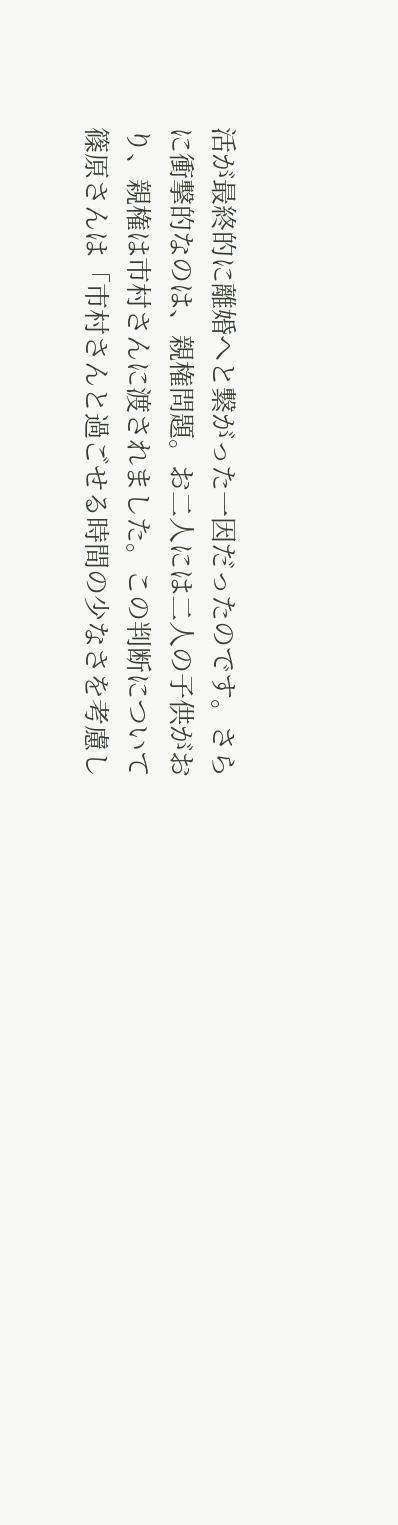活が最終的に離婚へと繋がった一因だったのです。さらに衝撃的なのは、親権問題。お二人には二人の子供がおり、親権は市村さんに渡されました。この判断について篠原さんは「市村さんと過ごせる時間の少なさを考慮し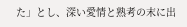た」とし、深い愛情と熟考の末に出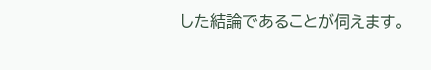した結論であることが伺えます。